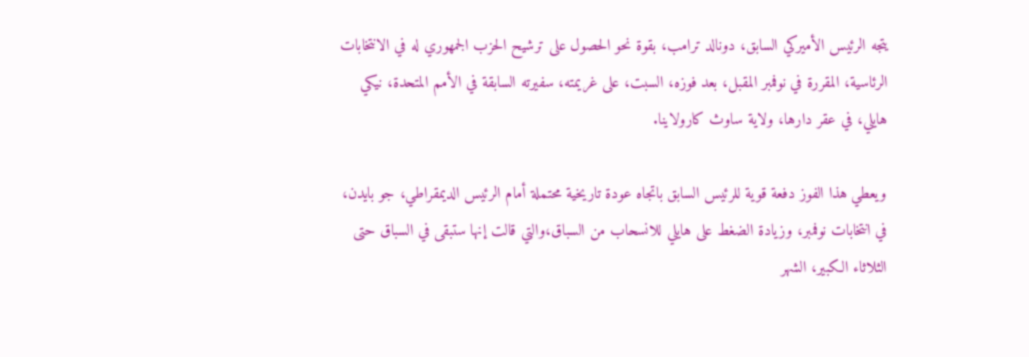يتجه الرئيس الأميركي السابق، دونالد ترامب، بقوة نحو الحصول على ترشيح الحزب الجمهوري له في الانتخابات الرئاسية، المقررة في نوفمبر المقبل، بعد فوزه، السبت، على غريمته، سفيرته السابقة في الأمم المتحدة، نيكي هايلي، في عقر دارها، ولاية ساوث كارولاينا.

ويعطي هذا الفوز دفعة قوية للرئيس السابق باتجاه عودة تاريخية محتملة أمام الرئيس الديمقراطي، جو بايدن، في انتخابات نوفمبر، وزيادة الضغط على هايلي للانسحاب من السباق،والتي قالت إنها ستبقى في السباق حتى الثلاثاء الكبير، الشهر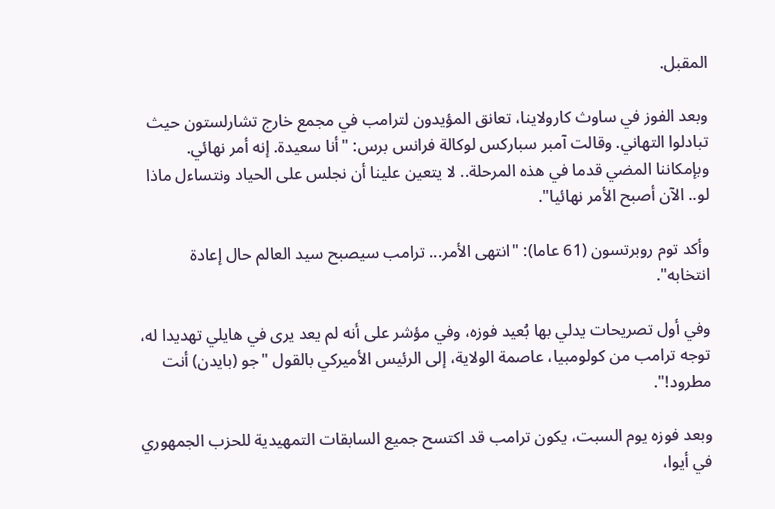المقبل.

وبعد الفوز في ساوث كارولاينا، تعانق المؤيدون لترامب في مجمع خارج تشارلستون حيث تبادلوا التهاني. وقالت آمبر سباركس لوكالة فرانس برس: "أنا سعيدة. إنه أمر نهائي. وبإمكاننا المضي قدما في هذه المرحلة.. لا يتعين علينا أن نجلس على الحياد ونتساءل ماذا لو.. الآن أصبح الأمر نهائيا".

وأكد توم روبرتسون (61 عاما): "انتهى الأمر... ترامب سيصبح سيد العالم حال إعادة انتخابه".

وفي أول تصريحات يدلي بها بُعيد فوزه، وفي مؤشر على أنه لم يعد يرى في هايلي تهديدا له، توجه ترامب من كولومبيا، عاصمة الولاية، إلى الرئيس الأميركي بالقول "جو (بايدن) أنت مطرود!".

وبعد فوزه يوم السبت، يكون ترامب قد اكتسح جميع السابقات التمهيدية للحزب الجمهوري في أيوا،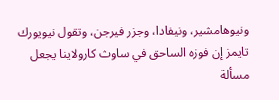ونيوهامشير، ونيفادا، وجزر فيرجن، وتقول نيويورك تايمز إن فوزه الساحق في ساوث كارولاينا يجعل مسألة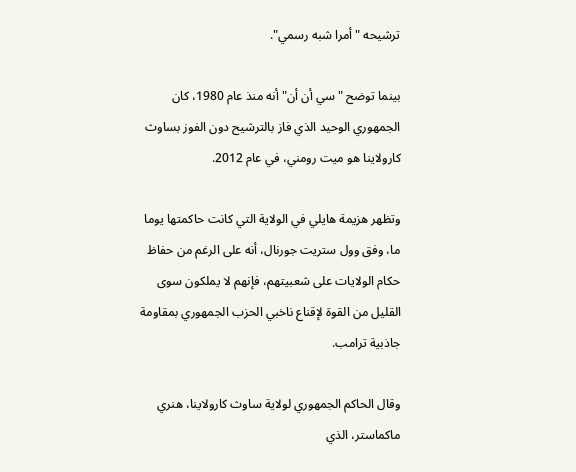ترشيحه "أمرا شبه رسمي".

بينما توضح "سي أن أن" أنه منذ عام 1980، كان الجمهوري الوحيد الذي فاز بالترشيح دون الفوز بساوث كارولاينا هو ميت رومني، في عام 2012.

وتظهر هزيمة هايلي في الولاية التي كانت حاكمتها يوما ما، وفق وول ستريت جورنال، أنه على الرغم من حفاظ حكام الولايات على شعبيتهم، فإنهم لا يملكون سوى القليل من القوة لإقناع ناخبي الحزب الجمهوري بمقاومة جاذبية ترامب.

وقال الحاكم الجمهوري لولاية ساوث كارولاينا، هنري ماكماستر، الذي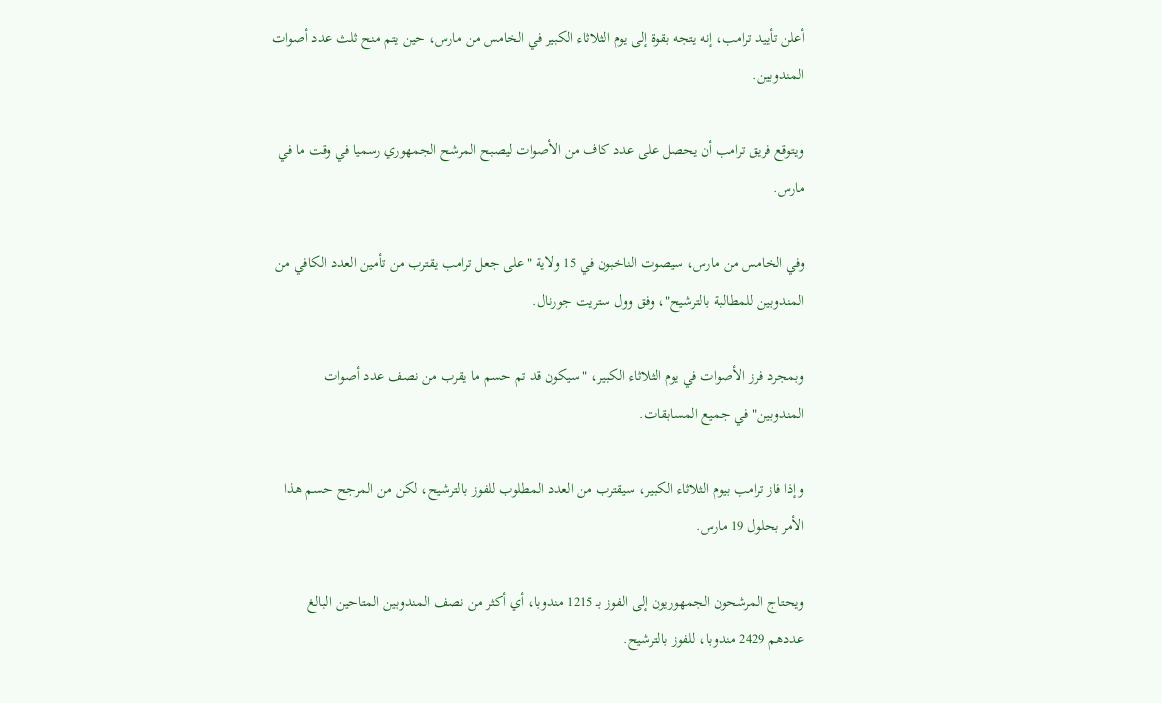أعلن تأييد ترامب، إنه يتجه بقوة إلى يوم الثلاثاء الكبير في الخامس من مارس، حين يتم منح ثلث عدد أصوات المندوبين.

ويتوقع فريق ترامب أن يحصل على عدد كاف من الأصوات ليصبح المرشح الجمهوري رسميا في وقت ما في مارس.

وفي الخامس من مارس، سيصوت الناخبون في 15 ولاية "على جعل ترامب يقترب من تأمين العدد الكافي من المندوبين للمطالبة بالترشيح"، وفق وول ستريت جورنال.

وبمجرد فرز الأصوات في يوم الثلاثاء الكبير، "سيكون قد تم حسم ما يقرب من نصف عدد أصوات المندوبين" في جميع المسابقات.

وإذا فاز ترامب بيوم الثلاثاء الكبير، سيقترب من العدد المطلوب للفوز بالترشيح، لكن من المرجح حسم هذا الأمر بحلول 19 مارس.

ويحتاج المرشحون الجمهوريون إلى الفوز بـ 1215 مندوبا، أي أكثر من نصف المندوبين المتاحين البالغ عددهم 2429 مندوبا، للفوز بالترشيح.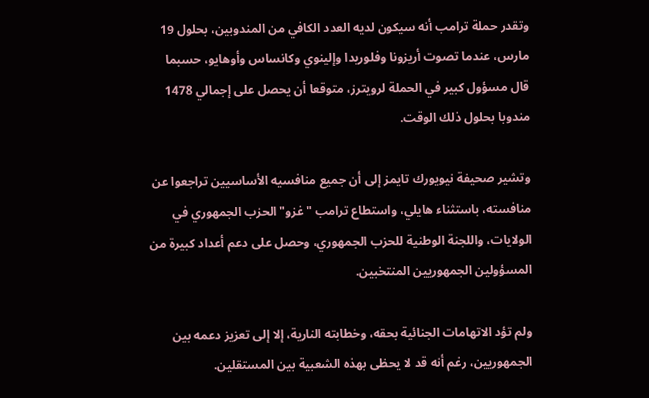وتقدر حملة ترامب أنه سيكون لديه العدد الكافي من المندوبين، بحلول 19 مارس، عندما تصوت أريزونا وفلوريدا وإلينوي وكانساس وأوهايو، حسبما قال مسؤول كبير في الحملة لرويترز، متوقعا أن يحصل على إجمالي 1478 مندوبا بحلول ذلك الوقت.

وتشير صحيفة نيويورك تايمز إلى أن جميع منافسيه الأساسيين تراجعوا عن منافسته، باستثناء هايلي، واستطاع ترامب "غزو" الحزب الجمهوري في الولايات، واللجنة الوطنية للحزب الجمهوري، وحصل على دعم أعداد كبيرة من المسؤولين الجمهوريين المنتخبين.

ولم تؤد الاتهامات الجنائية بحقه، وخطابته النارية، إلا إلى تعزيز دعمه بين الجمهوريين، رغم أنه قد لا يحظى بهذه الشعبية بين المستقلين.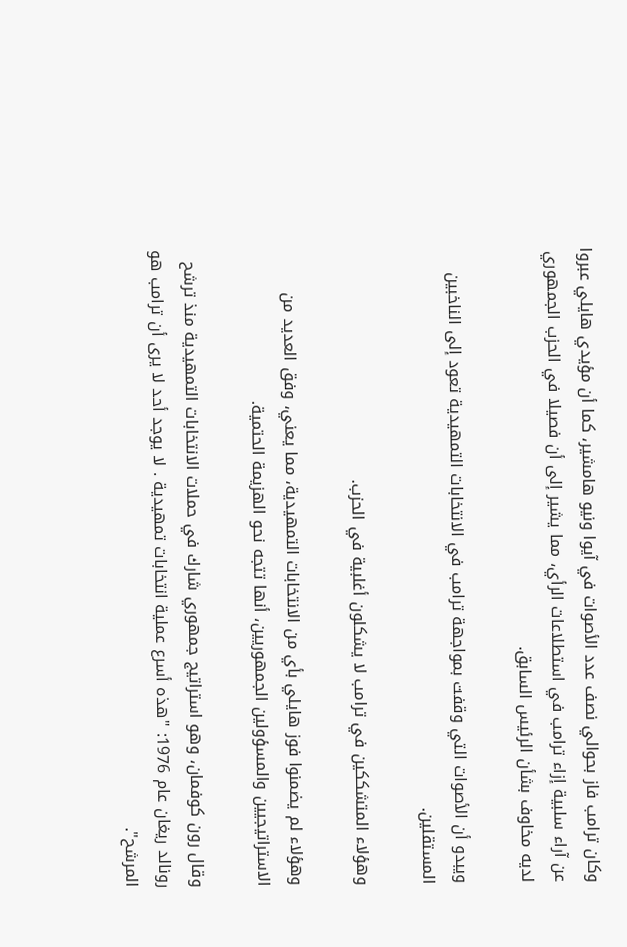وكان ترامب فاز بحوالي نصف عدد الأصوات في آيوا ونيو هامشير، كما أن مؤيدي هايلي عبروا عن آراء سلبية إزاء ترامب في استطلاعات الرأي، مما يشير إلى أن فصيلا في الحزب الجمهوري لديه مخاوف بشأن الرئيس السابق.

ويبدو أن الأصوات التي وقفت بمواجهة ترامب في الانتخابات التمهيدية تعود إلى الناخبين المستقلين.

وهؤلاء المتشككين في ترامب لا يشكلون أغلبية في الحزب.

وهؤلاء لم يضمنوا فوز هايلي بأي من الانتخابات التمهيدية، مما يعني، وفق العديد من الاستراتيجيين والمسؤولين الجمهوريين، أنها تتجه نحو الهزيمة الحتمية.

وقال رون كوفمان، وهو استراتيج جمهوري شارك في حملات الانتخابات التمهيدية منذ ترشح رونالد ريغان عام 1976: "هذه أسرع عملية انتخابات تمهيدية . لا يوجد أحد لا يرى أن ترامب هو المرشح".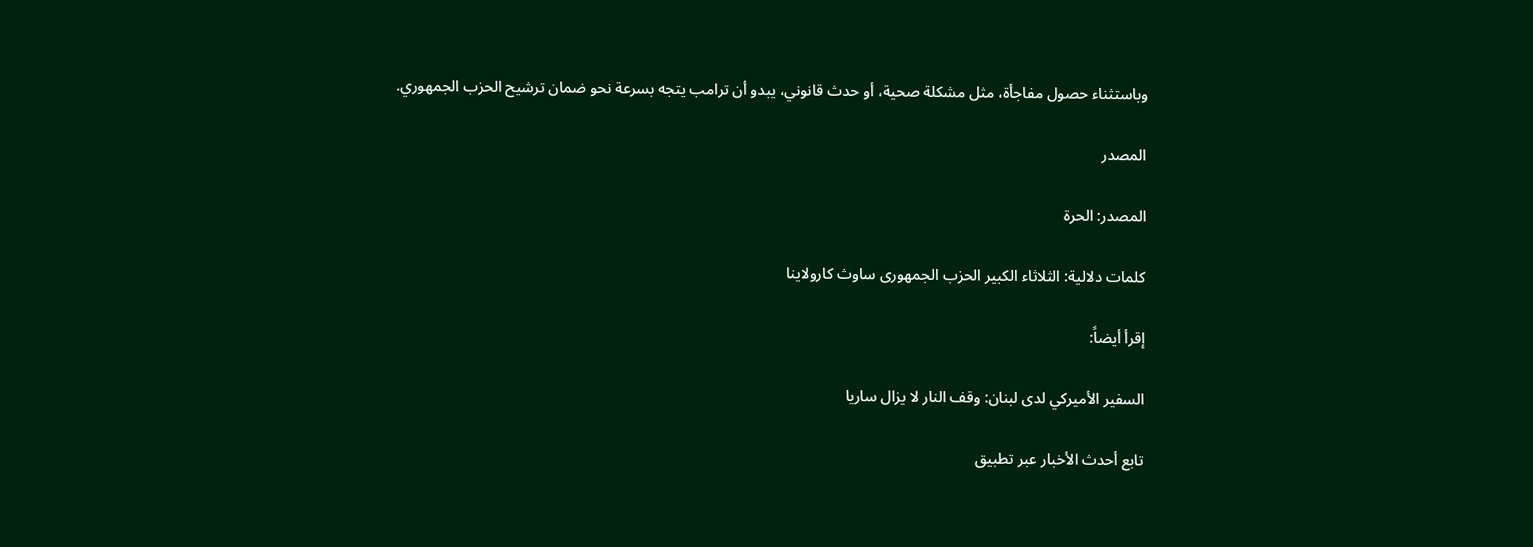وباستثناء حصول مفاجأة، مثل مشكلة صحية، أو حدث قانوني، يبدو أن ترامب يتجه بسرعة نحو ضمان ترشيح الحزب الجمهوري.

المصدر

المصدر: الحرة

كلمات دلالية: الثلاثاء الکبیر الحزب الجمهوری ساوث کارولاینا

إقرأ أيضاً:

السفير الأميركي لدى لبنان: وقف النار لا يزال ساريا

تابع أحدث الأخبار عبر تطبيق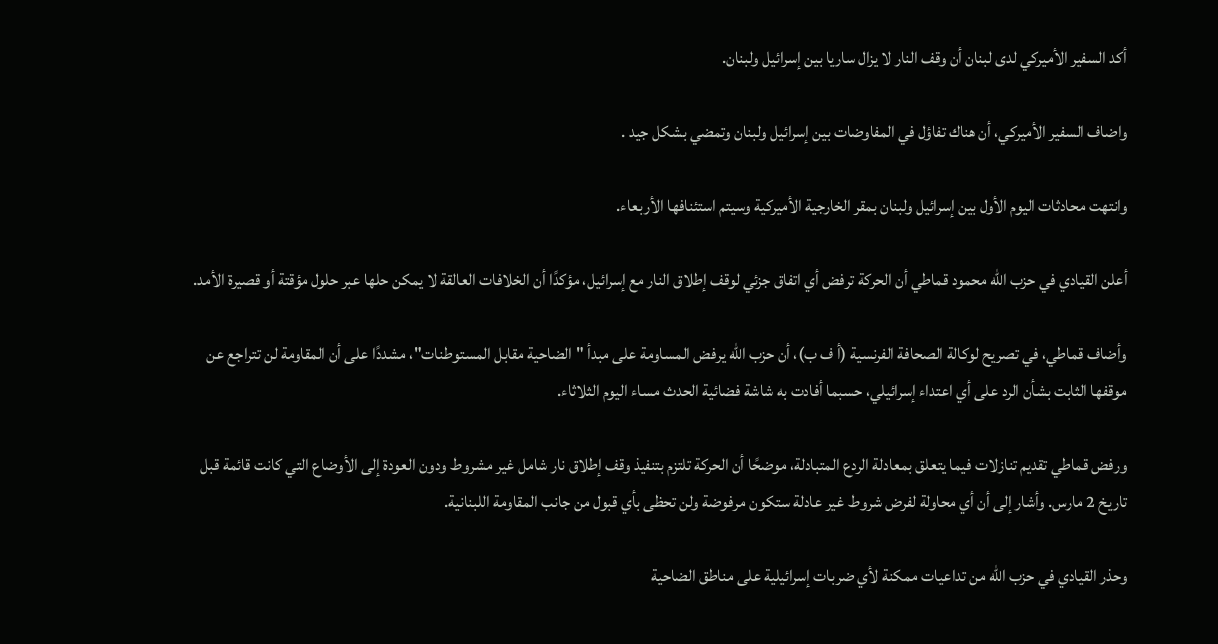أكد السفير الأميركي لدى لبنان أن وقف النار لا يزال ساريا بين إسرائيل ولبنان.

واضاف السفير الأميركي، أن هناك تفاؤل في المفاوضات بين إسرائيل ولبنان وتمضي بشكل جيد .

وانتهت محادثات اليوم الأول بين إسرائيل ولبنان بمقر الخارجية الأميركية وسيتم استئنافها الأربعاء.

أعلن القيادي في حزب الله محمود قماطي أن الحركة ترفض أي اتفاق جزئي لوقف إطلاق النار مع إسرائيل، مؤكدًا أن الخلافات العالقة لا يمكن حلها عبر حلول مؤقتة أو قصيرة الأمد.

وأضاف قماطي، في تصريح لوكالة الصحافة الفرنسية (أ ف ب)، أن حزب الله يرفض المساومة على مبدأ "الضاحية مقابل المستوطنات"، مشددًا على أن المقاومة لن تتراجع عن موقفها الثابت بشأن الرد على أي اعتداء إسرائيلي، حسبما أفادت به شاشة فضائية الحدث مساء اليوم الثلاثاء.

ورفض قماطي تقديم تنازلات فيما يتعلق بمعادلة الردع المتبادلة، موضحًا أن الحركة تلتزم بتنفيذ وقف إطلاق نار شامل غير مشروط ودون العودة إلى الأوضاع التي كانت قائمة قبل تاريخ 2 مارس. وأشار إلى أن أي محاولة لفرض شروط غير عادلة ستكون مرفوضة ولن تحظى بأي قبول من جانب المقاومة اللبنانية.

وحذر القيادي في حزب الله من تداعيات ممكنة لأي ضربات إسرائيلية على مناطق الضاحية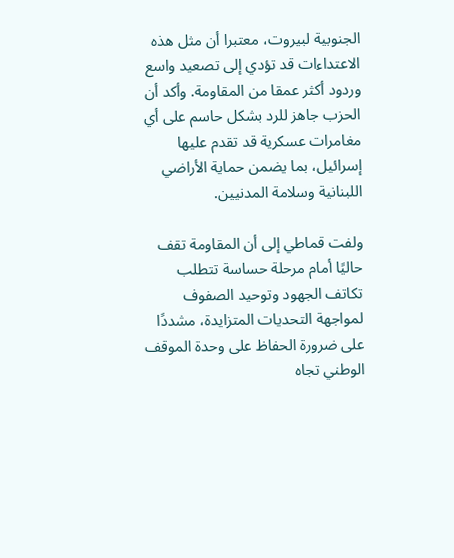الجنوبية لبيروت، معتبرا أن مثل هذه الاعتداءات قد تؤدي إلى تصعيد واسع وردود أكثر عمقا من المقاومة. وأكد أن الحزب جاهز للرد بشكل حاسم على أي مغامرات عسكرية قد تقدم عليها إسرائيل، بما يضمن حماية الأراضي اللبنانية وسلامة المدنيين.

ولفت قماطي إلى أن المقاومة تقف حاليًا أمام مرحلة حساسة تتطلب تكاتف الجهود وتوحيد الصفوف لمواجهة التحديات المتزايدة، مشددًا على ضرورة الحفاظ على وحدة الموقف الوطني تجاه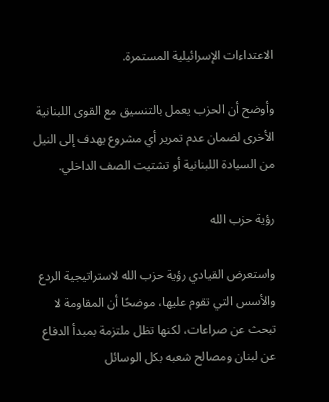الاعتداءات الإسرائيلية المستمرة.

وأوضح أن الحزب يعمل بالتنسيق مع القوى اللبنانية الأخرى لضمان عدم تمرير أي مشروع يهدف إلى النيل من السيادة اللبنانية أو تشتيت الصف الداخلي.

رؤية حزب الله

واستعرض القيادي رؤية حزب الله لاستراتيجية الردع والأسس التي تقوم عليها، موضحًا أن المقاومة لا تبحث عن صراعات، لكنها تظل ملتزمة بمبدأ الدفاع عن لبنان ومصالح شعبه بكل الوسائل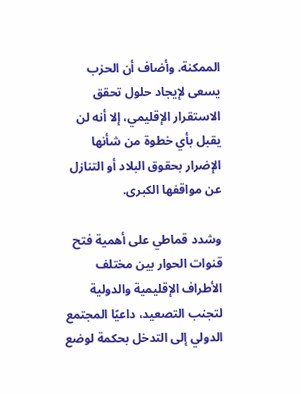الممكنة. وأضاف أن الحزب يسعى لإيجاد حلول تحقق الاستقرار الإقليمي، إلا أنه لن يقبل بأي خطوة من شأنها الإضرار بحقوق البلاد أو التنازل عن مواقفها الكبرى.

وشدد قماطي على أهمية فتح قنوات الحوار بين مختلف الأطراف الإقليمية والدولية لتجنب التصعيد، داعيًا المجتمع الدولي إلى التدخل بحكمة لوضع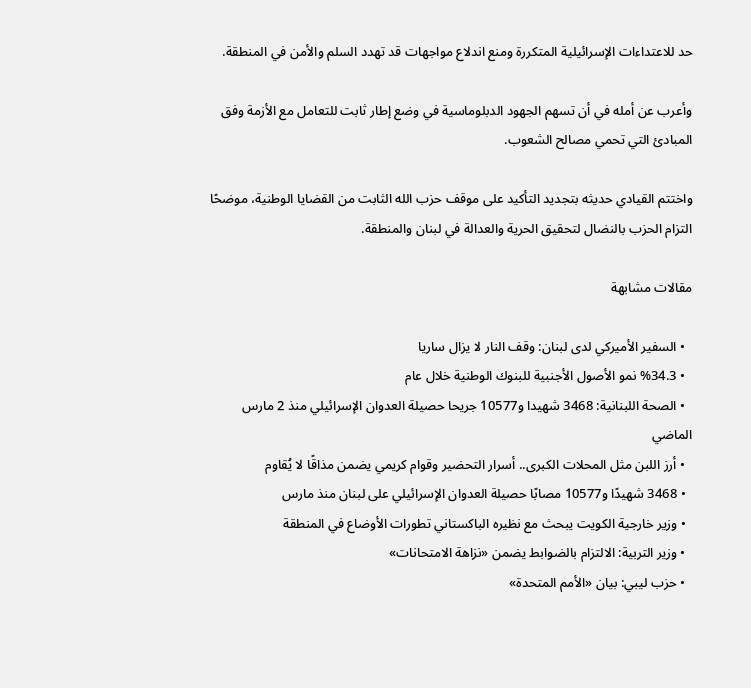حد للاعتداءات الإسرائيلية المتكررة ومنع اندلاع مواجهات قد تهدد السلم والأمن في المنطقة.

وأعرب عن أمله في أن تسهم الجهود الدبلوماسية في وضع إطار ثابت للتعامل مع الأزمة وفق المبادئ التي تحمي مصالح الشعوب.

واختتم القيادي حديثه بتجديد التأكيد على موقف حزب الله الثابت من القضايا الوطنية، موضحًا التزام الحزب بالنضال لتحقيق الحرية والعدالة في لبنان والمنطقة.

مقالات مشابهة

  • السفير الأميركي لدى لبنان: وقف النار لا يزال ساريا
  • %34.3 نمو الأصول الأجنبية للبنوك الوطنية خلال عام
  • الصحة اللبنانية: 3468 شهيدا و10577 جريحا حصيلة العدوان الإسرائيلي منذ 2 مارس الماضي
  • أرز اللبن مثل المحلات الكبرى.. أسرار التحضير وقوام كريمي يضمن مذاقًا لا يُقاوم
  • 3468 شهيدًا و10577 مصابًا حصيلة العدوان الإسرائيلي على لبنان منذ مارس
  • وزير خارجية الكويت يبحث مع نظيره الباكستاني تطورات الأوضاع في المنطقة
  • وزير التربية: الالتزام بالضوابط يضمن «نزاهة الامتحانات»
  • حزب ليبي: بيان «الأمم المتحدة»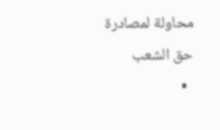محاولة لمصادرة حق الشعب
  •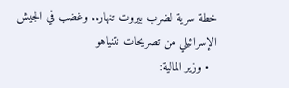خطة سرية لضرب بيروت تنهار.. وغضب في الجيش الإسرائيلي من تصريحات نتنياهو
  • وزير المالية: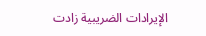الإيرادات الضريبية زادت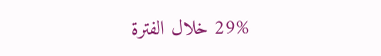29% خلال الفترة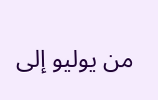من يوليو إلى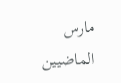مارس الماضيين